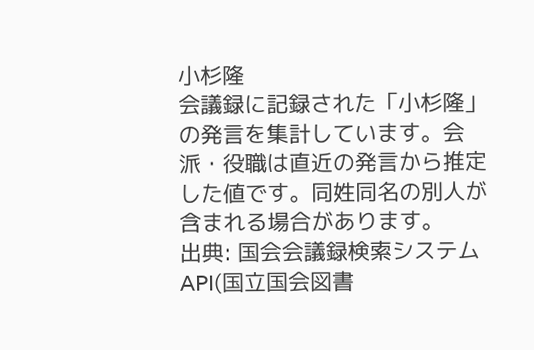小杉隆
会議録に記録された「小杉隆」の発言を集計しています。会派・役職は直近の発言から推定した値です。同姓同名の別人が含まれる場合があります。
出典: 国会会議録検索システム API(国立国会図書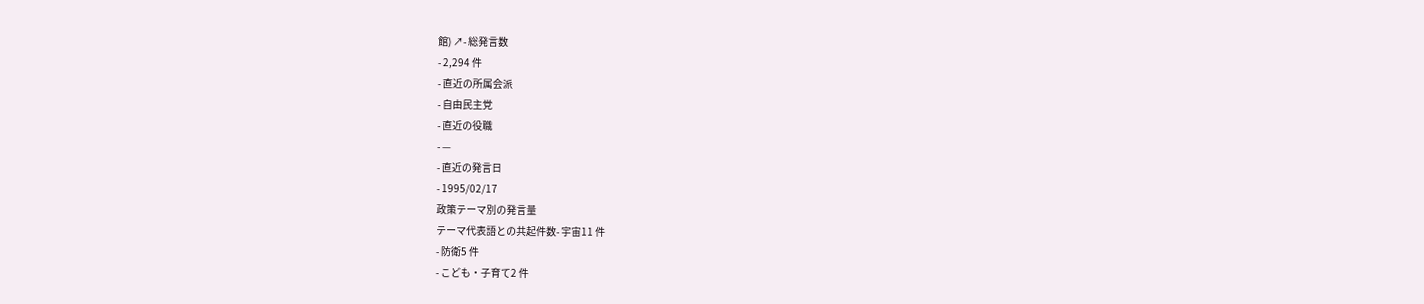館) ↗- 総発言数
- 2,294 件
- 直近の所属会派
- 自由民主党
- 直近の役職
- —
- 直近の発言日
- 1995/02/17
政策テーマ別の発言量
テーマ代表語との共起件数- 宇宙11 件
- 防衛5 件
- こども・子育て2 件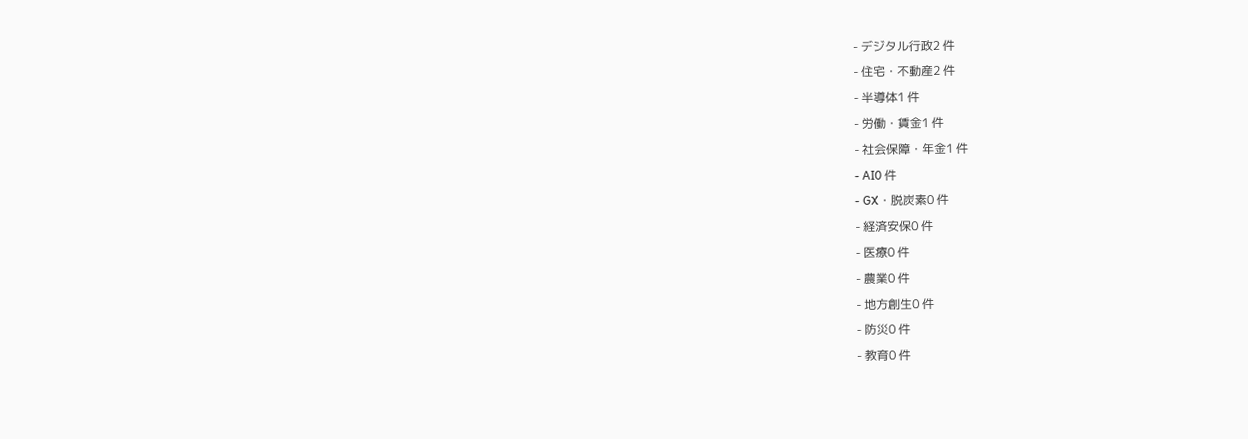- デジタル行政2 件
- 住宅・不動産2 件
- 半導体1 件
- 労働・賃金1 件
- 社会保障・年金1 件
- AI0 件
- GX・脱炭素0 件
- 経済安保0 件
- 医療0 件
- 農業0 件
- 地方創生0 件
- 防災0 件
- 教育0 件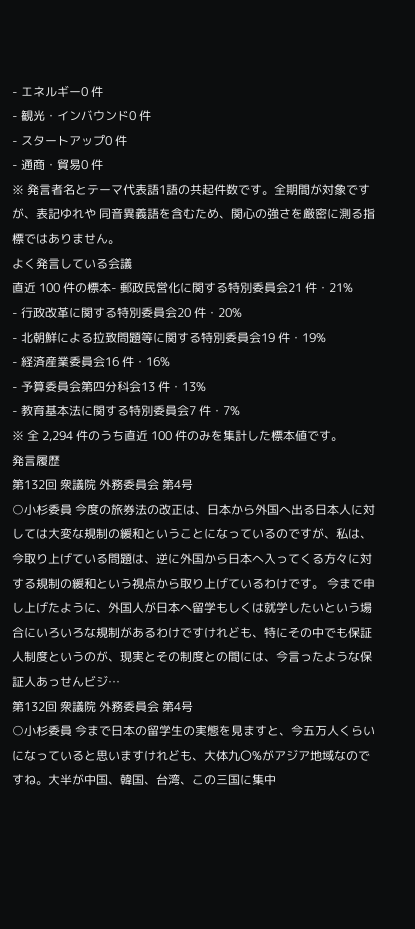- エネルギー0 件
- 観光・インバウンド0 件
- スタートアップ0 件
- 通商・貿易0 件
※ 発言者名とテーマ代表語1語の共起件数です。全期間が対象ですが、表記ゆれや 同音異義語を含むため、関心の強さを厳密に測る指標ではありません。
よく発言している会議
直近 100 件の標本- 郵政民営化に関する特別委員会21 件・21%
- 行政改革に関する特別委員会20 件・20%
- 北朝鮮による拉致問題等に関する特別委員会19 件・19%
- 経済産業委員会16 件・16%
- 予算委員会第四分科会13 件・13%
- 教育基本法に関する特別委員会7 件・7%
※ 全 2,294 件のうち直近 100 件のみを集計した標本値です。
発言履歴
第132回 衆議院 外務委員会 第4号
○小杉委員 今度の旅券法の改正は、日本から外国へ出る日本人に対しては大変な規制の緩和ということになっているのですが、私は、今取り上げている問題は、逆に外国から日本へ入ってくる方々に対する規制の緩和という視点から取り上げているわけです。 今まで申し上げたように、外国人が日本へ留学もしくは就学したいという場合にいろいろな規制があるわけですけれども、特にその中でも保証人制度というのが、現実とその制度との間には、今言ったような保証人あっせんビジ…
第132回 衆議院 外務委員会 第4号
○小杉委員 今まで日本の留学生の実態を見ますと、今五万人くらいになっていると思いますけれども、大体九〇%がアジア地域なのですね。大半が中国、韓国、台湾、この三国に集中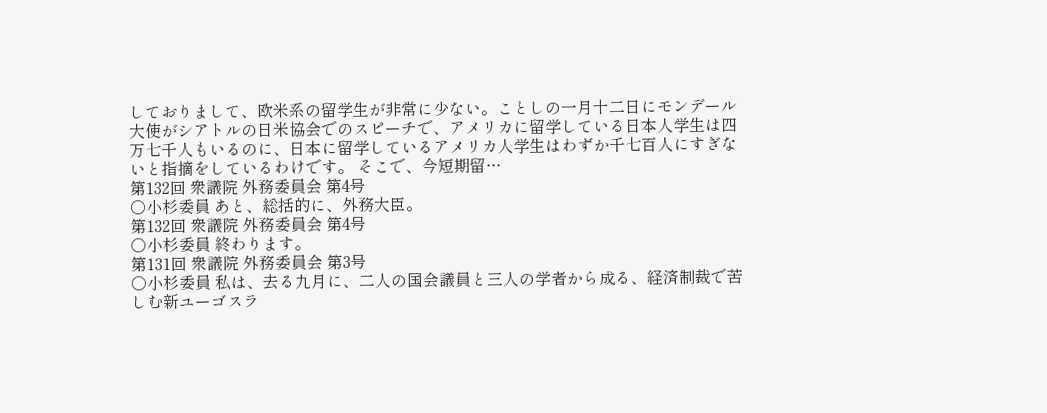しておりまして、欧米系の留学生が非常に少ない。ことしの一月十二日にモンデール大使がシアトルの日米協会でのスピーチで、アメリカに留学している日本人学生は四万七千人もいるのに、日本に留学しているアメリカ人学生はわずか千七百人にすぎないと指摘をしているわけです。 そこで、今短期留…
第132回 衆議院 外務委員会 第4号
○小杉委員 あと、総括的に、外務大臣。
第132回 衆議院 外務委員会 第4号
○小杉委員 終わります。
第131回 衆議院 外務委員会 第3号
○小杉委員 私は、去る九月に、二人の国会議員と三人の学者から成る、経済制裁で苦しむ新ユーゴスラ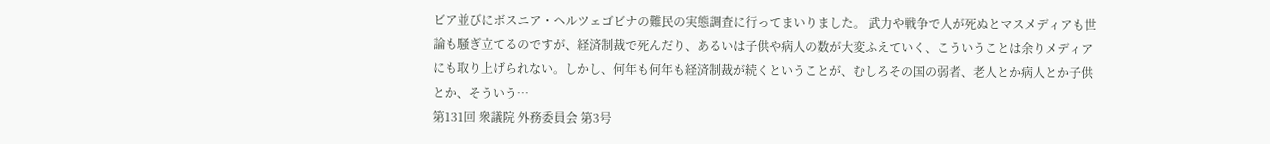ビア並びにボスニア・ヘルツェゴビナの難民の実態調査に行ってまいりました。 武力や戦争で人が死ぬとマスメディアも世論も騒ぎ立てるのですが、経済制裁で死んだり、あるいは子供や病人の数が大変ふえていく、こういうことは余りメディアにも取り上げられない。しかし、何年も何年も経済制裁が続くということが、むしろその国の弱者、老人とか病人とか子供とか、そういう…
第131回 衆議院 外務委員会 第3号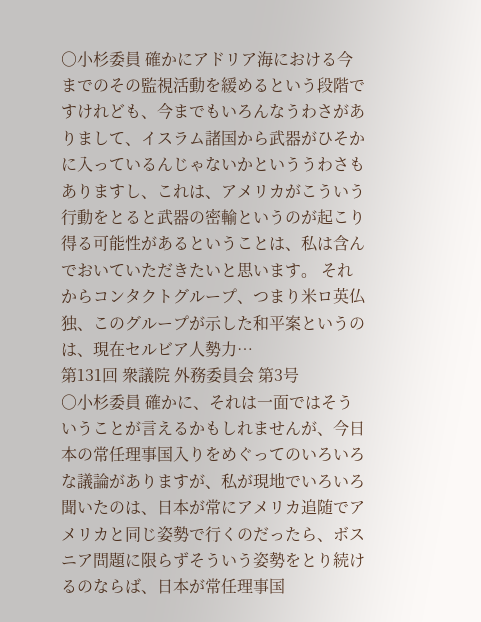○小杉委員 確かにアドリア海における今までのその監視活動を緩めるという段階ですけれども、今までもいろんなうわさがありまして、イスラム諸国から武器がひそかに入っているんじゃないかといううわさもありますし、これは、アメリカがこういう行動をとると武器の密輸というのが起こり得る可能性があるということは、私は含んでおいていただきたいと思います。 それからコンタクトグループ、つまり米ロ英仏独、このグループが示した和平案というのは、現在セルビア人勢力…
第131回 衆議院 外務委員会 第3号
○小杉委員 確かに、それは一面ではそういうことが言えるかもしれませんが、今日本の常任理事国入りをめぐってのいろいろな議論がありますが、私が現地でいろいろ聞いたのは、日本が常にアメリカ追随でアメリカと同じ姿勢で行くのだったら、ボスニア問題に限らずそういう姿勢をとり続けるのならば、日本が常任理事国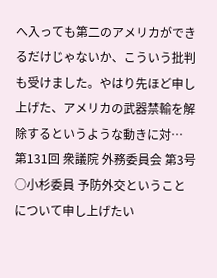へ入っても第二のアメリカができるだけじゃないか、こういう批判も受けました。やはり先ほど申し上げた、アメリカの武器禁輸を解除するというような動きに対…
第131回 衆議院 外務委員会 第3号
○小杉委員 予防外交ということについて申し上げたい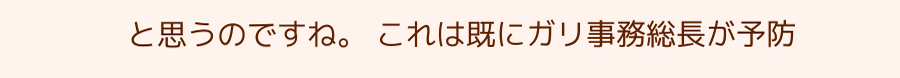と思うのですね。 これは既にガリ事務総長が予防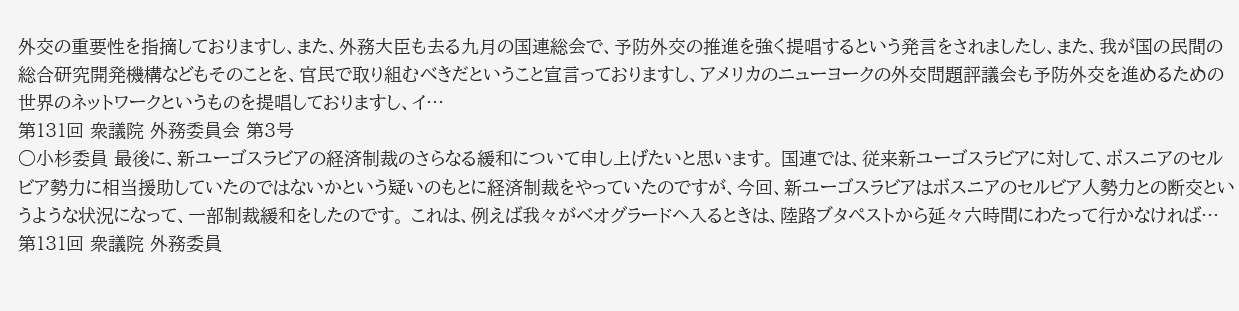外交の重要性を指摘しておりますし、また、外務大臣も去る九月の国連総会で、予防外交の推進を強く提唱するという発言をされましたし、また、我が国の民間の総合研究開発機構などもそのことを、官民で取り組むべきだということ宣言っておりますし、アメリカのニューヨークの外交問題評議会も予防外交を進めるための世界のネットワークというものを提唱しておりますし、イ…
第131回 衆議院 外務委員会 第3号
○小杉委員 最後に、新ユーゴスラビアの経済制裁のさらなる緩和について申し上げたいと思います。 国連では、従来新ユーゴスラビアに対して、ボスニアのセルビア勢力に相当援助していたのではないかという疑いのもとに経済制裁をやっていたのですが、今回、新ユーゴスラビアはボスニアのセルビア人勢力との断交というような状況になって、一部制裁緩和をしたのです。 これは、例えば我々がベオグラードヘ入るときは、陸路ブタペストから延々六時間にわたって行かなければ…
第131回 衆議院 外務委員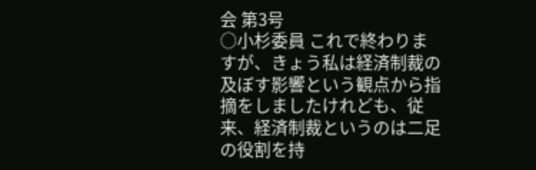会 第3号
○小杉委員 これで終わりますが、きょう私は経済制裁の及ぼす影響という観点から指摘をしましたけれども、従来、経済制裁というのは二足の役割を持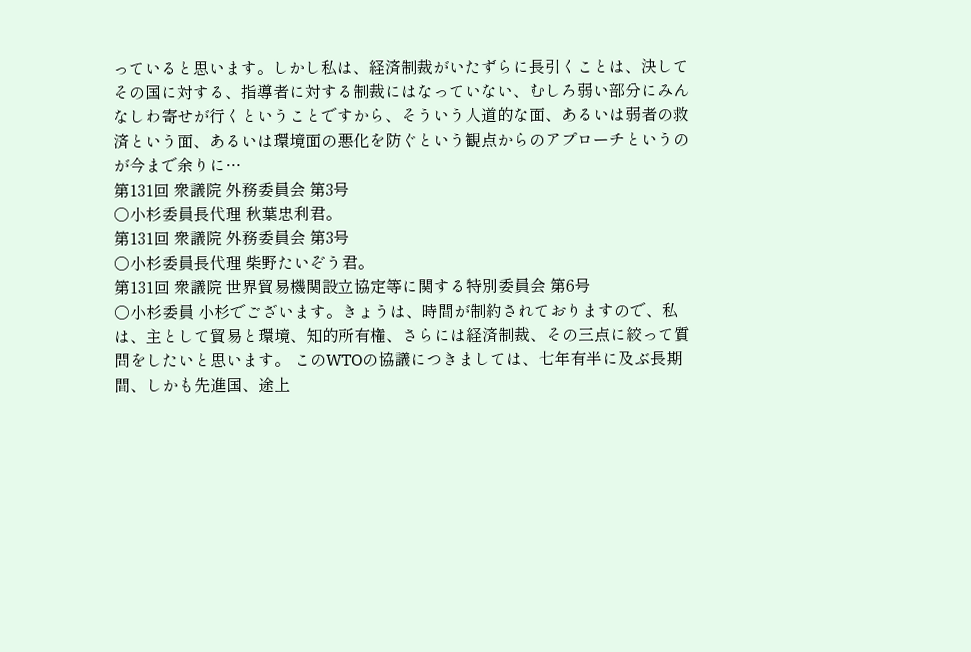っていると思います。しかし私は、経済制裁がいたずらに長引くことは、決してその国に対する、指導者に対する制裁にはなっていない、むしろ弱い部分にみんなしわ寄せが行くということですから、そういう人道的な面、あるいは弱者の救済という面、あるいは環境面の悪化を防ぐという観点からのアプローチというのが今まで余りに…
第131回 衆議院 外務委員会 第3号
○小杉委員長代理 秋葉忠利君。
第131回 衆議院 外務委員会 第3号
○小杉委員長代理 柴野たいぞう君。
第131回 衆議院 世界貿易機関設立協定等に関する特別委員会 第6号
○小杉委員 小杉でございます。きょうは、時間が制約されておりますので、私は、主として貿易と環境、知的所有権、さらには経済制裁、その三点に絞って質問をしたいと思います。 このWTOの協議につきましては、七年有半に及ぶ長期間、しかも先進国、途上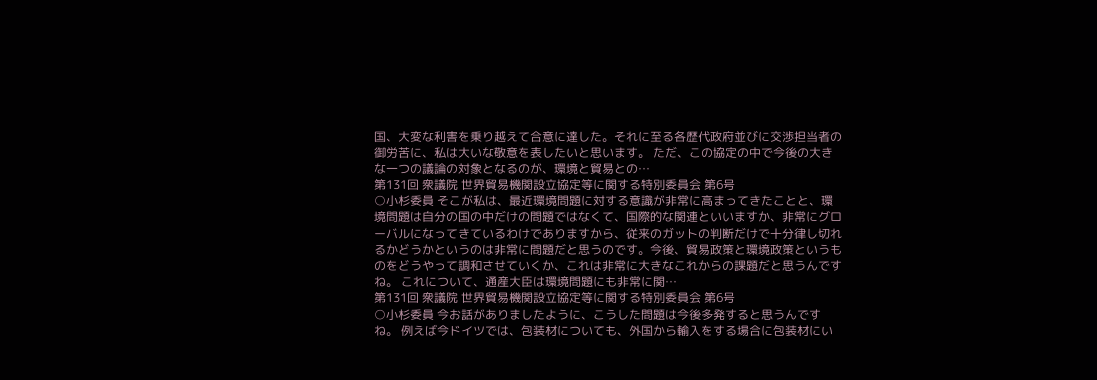国、大変な利害を乗り越えて合意に達した。それに至る各歴代政府並びに交渉担当者の御労苦に、私は大いな敬意を表したいと思います。 ただ、この協定の中で今後の大きな一つの議論の対象となるのが、環境と貿易との…
第131回 衆議院 世界貿易機関設立協定等に関する特別委員会 第6号
○小杉委員 そこが私は、最近環境問題に対する意識が非常に高まってきたことと、環境問題は自分の国の中だけの問題ではなくて、国際的な関連といいますか、非常にグローバルになってきているわけでありますから、従来のガットの判断だけで十分律し切れるかどうかというのは非常に問題だと思うのです。今後、貿易政策と環境政策というものをどうやって調和させていくか、これは非常に大きなこれからの課題だと思うんですね。 これについて、通産大臣は環境問題にも非常に関…
第131回 衆議院 世界貿易機関設立協定等に関する特別委員会 第6号
○小杉委員 今お話がありましたように、こうした問題は今後多発すると思うんですね。 例えば今ドイツでは、包装材についても、外国から輸入をする場合に包装材にい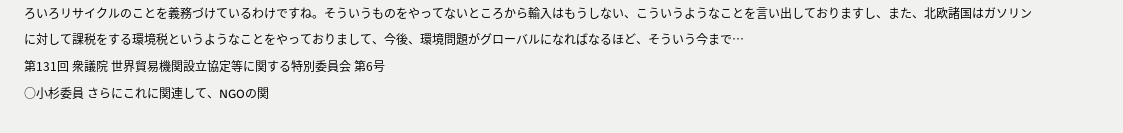ろいろリサイクルのことを義務づけているわけですね。そういうものをやってないところから輸入はもうしない、こういうようなことを言い出しておりますし、また、北欧諸国はガソリンに対して課税をする環境税というようなことをやっておりまして、今後、環境問題がグローバルになればなるほど、そういう今まで…
第131回 衆議院 世界貿易機関設立協定等に関する特別委員会 第6号
○小杉委員 さらにこれに関連して、NGOの関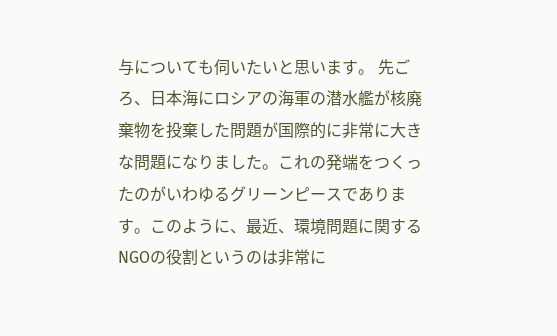与についても伺いたいと思います。 先ごろ、日本海にロシアの海軍の潜水艦が核廃棄物を投棄した問題が国際的に非常に大きな問題になりました。これの発端をつくったのがいわゆるグリーンピースであります。このように、最近、環境問題に関するNGOの役割というのは非常に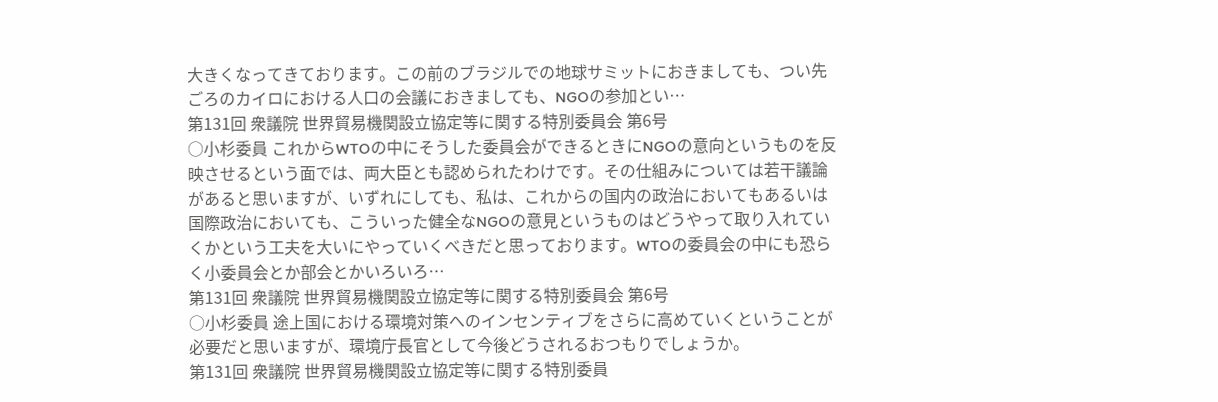大きくなってきております。この前のブラジルでの地球サミットにおきましても、つい先ごろのカイロにおける人口の会議におきましても、NGOの参加とい…
第131回 衆議院 世界貿易機関設立協定等に関する特別委員会 第6号
○小杉委員 これからWTOの中にそうした委員会ができるときにNGOの意向というものを反映させるという面では、両大臣とも認められたわけです。その仕組みについては若干議論があると思いますが、いずれにしても、私は、これからの国内の政治においてもあるいは国際政治においても、こういった健全なNGOの意見というものはどうやって取り入れていくかという工夫を大いにやっていくべきだと思っております。WTOの委員会の中にも恐らく小委員会とか部会とかいろいろ…
第131回 衆議院 世界貿易機関設立協定等に関する特別委員会 第6号
○小杉委員 途上国における環境対策へのインセンティブをさらに高めていくということが必要だと思いますが、環境庁長官として今後どうされるおつもりでしょうか。
第131回 衆議院 世界貿易機関設立協定等に関する特別委員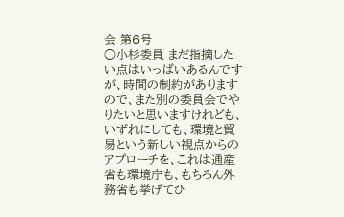会 第6号
○小杉委員 まだ指摘したい点はいっぱいあるんですが、時間の制約がありますので、また別の委員会でやりたいと思いますけれども、いずれにしても、環境と貿易という新しい視点からのアプローチを、これは通産省も環境庁も、もちろん外務省も挙げてひ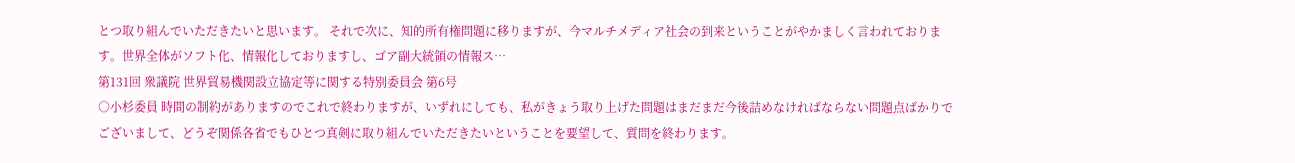とつ取り組んでいただきたいと思います。 それで次に、知的所有権問題に移りますが、今マルチメディア社会の到来ということがやかましく言われております。世界全体がソフト化、情報化しておりますし、ゴア副大統領の情報ス…
第131回 衆議院 世界貿易機関設立協定等に関する特別委員会 第6号
○小杉委員 時間の制約がありますのでこれで終わりますが、いずれにしても、私がきょう取り上げた問題はまだまだ今後詰めなければならない問題点ばかりでございまして、どうぞ関係各省でもひとつ真剣に取り組んでいただきたいということを要望して、質問を終わります。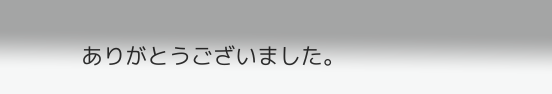ありがとうございました。